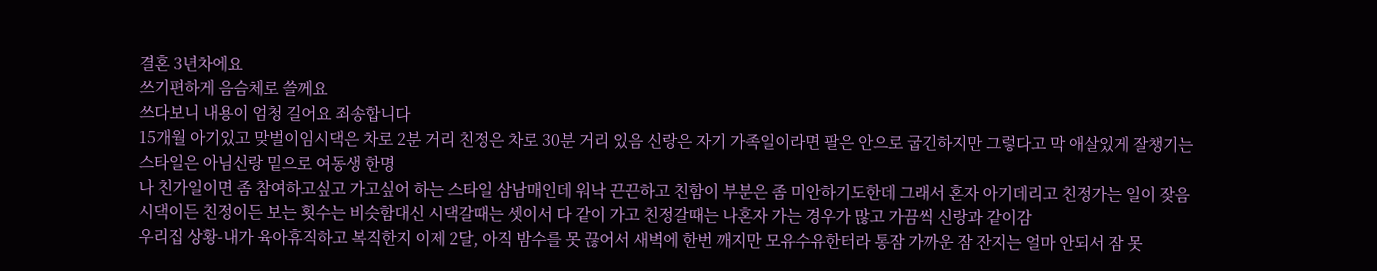결혼 3년차에요
쓰기편하게 음슴체로 쓸께요
쓰다보니 내용이 엄청 길어요 죄송합니다
15개월 아기있고 맞벌이임시댁은 차로 2분 거리 친정은 차로 30분 거리 있음 신랑은 자기 가족일이라면 팔은 안으로 굽긴하지만 그렇다고 막 애살있게 잘챙기는 스타일은 아님신랑 밑으로 여동생 한명
나 친가일이면 좀 참여하고싶고 가고싶어 하는 스타일 삼남매인데 워낙 끈끈하고 친함이 부분은 좀 미안하기도한데 그래서 혼자 아기데리고 친정가는 일이 잦음 시댁이든 친정이든 보는 횟수는 비슷함대신 시댁갈때는 셋이서 다 같이 가고 친정갈때는 나혼자 가는 경우가 많고 가끔씩 신랑과 같이감
우리집 상황-내가 육아휴직하고 복직한지 이제 2달, 아직 밤수를 못 끊어서 새벽에 한번 깨지만 모유수유한터라 통잠 가까운 잠 잔지는 얼마 안되서 잠 못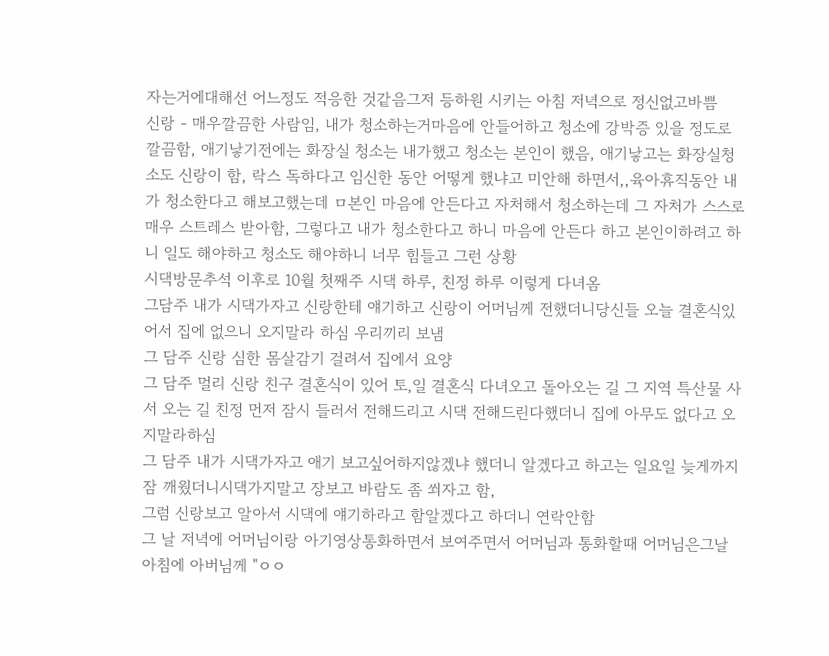자는거에대해선 어느정도 적응한 것같음그저 등하원 시키는 아침 저녁으로 정신없고바쁨
신랑 - 매우깔끔한 사람임, 내가 청소하는거마음에 안들어하고 청소에 강박증 있을 정도로 깔끔함, 애기낳기전에는 화장실 청소는 내가했고 청소는 본인이 했음, 애기낳고는 화장실청소도 신랑이 함, 락스 독하다고 임신한 동안 어떻게 했냐고 미안해 하면서,,육아휴직동안 내가 청소한다고 해보고했는데 ㅁ본인 마음에 안든다고 자처해서 청소하는데 그 자처가 스스로 매우 스트레스 받아함, 그렇다고 내가 청소한다고 하니 마음에 안든다 하고 본인이하려고 하니 일도 해야하고 청소도 해야하니 너무 힘들고 그런 상황
시댁방문추석 이후로 10월 첫째주 시댁 하루, 친정 하루 이렇게 다녀옴
그담주 내가 시댁가자고 신랑한테 얘기하고 신랑이 어머님께 전했더니당신들 오늘 결혼식있어서 집에 없으니 오지말라 하심 우리끼리 보냄
그 담주 신랑 심한 몸살감기 걸려서 집에서 요양
그 담주 멀리 신랑 친구 결혼식이 있어 토,일 결혼식 다녀오고 돌아오는 길 그 지역 특산물 사서 오는 길 친정 먼저 잠시 들러서 전해드리고 시댁 전해드린다했더니 집에 아무도 없다고 오지말라하심
그 담주 내가 시댁가자고 애기 보고싶어하지않겠냐 했더니 알겠다고 하고는 일요일 늦게까지 잠 깨웠더니시댁가지말고 장보고 바람도 좀 쐬자고 함,
그럼 신랑보고 알아서 시댁에 얘기하라고 함알겠다고 하더니 연락안함
그 날 저녁에 어머님이랑 아기영상통화하면서 보여주면서 어머님과 통화할때 어머님은그날 아침에 아버님께 "ㅇㅇ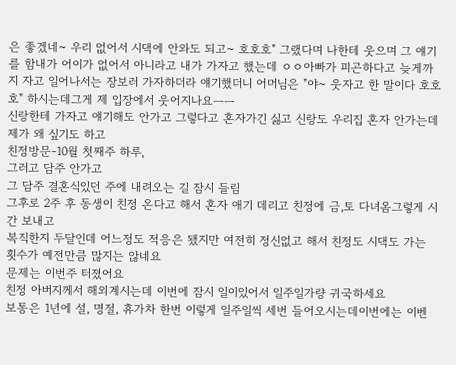은 좋겠네~ 우리 없어서 시댁에 안와도 되고~ 호호호" 그랬다며 나한테 웃으며 그 얘기를 함내가 어이가 없어서 아니라고 내가 가자고 했는데 ㅇㅇ아빠가 피곤하다고 늦게까지 자고 일어나서는 장보러 가자하더라 얘기했더니 어머님은 "야~ 웃자고 한 말이다 호호호" 하시는데그게 제 입장에서 웃어지나요ㅡㅡ
신랑한테 가자고 얘기해도 안가고 그렇다고 혼자가긴 싫고 신랑도 우리집 혼자 안가는데 제가 왜 싶기도 하고
친정방문-10월 첫째주 하루,
그러고 담주 안가고
그 담주 결혼식있던 주에 내려오는 길 잠시 들림
그후로 2주 후 동생이 친정 온다고 해서 혼자 애기 데리고 친정에 금,토 다녀옴그렇게 시간 보내고
복직한지 두달인데 어느정도 적응은 됐지만 여전히 정신없고 해서 친정도 시댁도 가는 횟수가 예전만큼 많지는 않네요
문제는 이번주 터졌어요
친정 아버지께서 해외계시는데 이번에 잠시 일이있어서 일주일가량 귀국하세요
보통은 1년에 설, 명절, 휴가차 한번 이렇게 일주일씩 세번 들어오시는데이번에는 이벤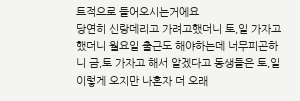트적으로 들어오시는거에요
당연히 신랑데리고 가려고했더니 토,일 가자고 했더니 월요일 출근도 해야하는데 너무피곤하니 금,토 가자고 해서 알겠다고 동생들은 토,일 이렇게 오지만 나혼자 더 오래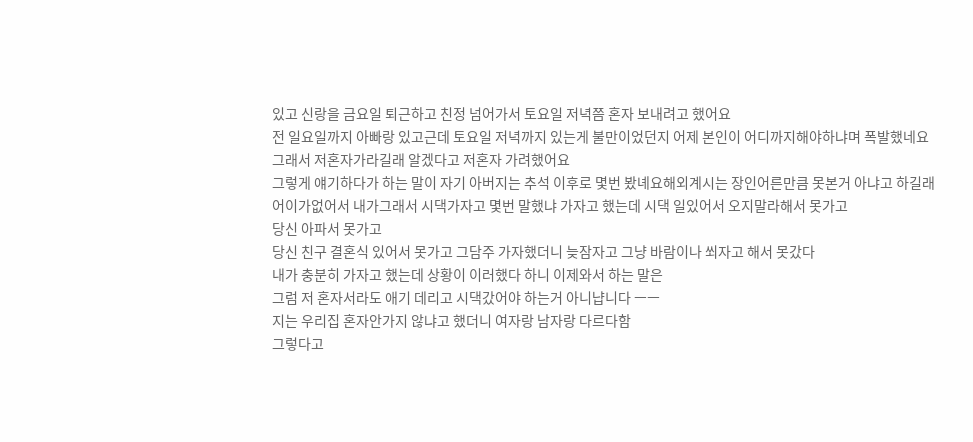있고 신랑을 금요일 퇴근하고 친정 넘어가서 토요일 저녁쯤 혼자 보내려고 했어요
전 일요일까지 아빠랑 있고근데 토요일 저녁까지 있는게 불만이었던지 어제 본인이 어디까지해야하냐며 폭발했네요
그래서 저혼자가라길래 알겠다고 저혼자 가려했어요
그렇게 얘기하다가 하는 말이 자기 아버지는 추석 이후로 몇번 봤녜요해외계시는 장인어른만큼 못본거 아냐고 하길래
어이가없어서 내가그래서 시댁가자고 몇번 말했냐 가자고 했는데 시댁 일있어서 오지말라해서 못가고
당신 아파서 못가고
당신 친구 결혼식 있어서 못가고 그담주 가자했더니 늦잠자고 그냥 바람이나 쐬자고 해서 못갔다
내가 충분히 가자고 했는데 상황이 이러했다 하니 이제와서 하는 말은
그럼 저 혼자서라도 애기 데리고 시댁갔어야 하는거 아니냡니다 ㅡㅡ
지는 우리집 혼자안가지 않냐고 했더니 여자랑 남자랑 다르다함
그렇다고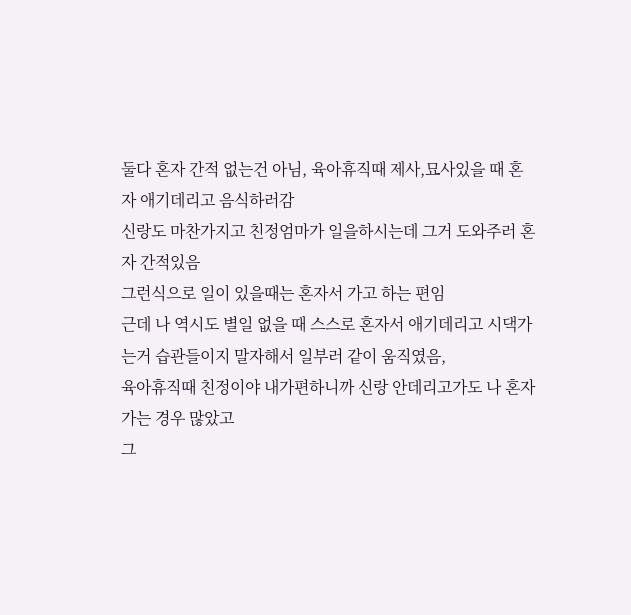둘다 혼자 간적 없는건 아님, 육아휴직때 제사,묘사있을 때 혼자 애기데리고 음식하러감
신랑도 마찬가지고 친정엄마가 일을하시는데 그거 도와주러 혼자 간적있음
그런식으로 일이 있을때는 혼자서 가고 하는 편임
근데 나 역시도 별일 없을 때 스스로 혼자서 애기데리고 시댁가는거 습관들이지 말자해서 일부러 같이 움직였음,
육아휴직때 친정이야 내가편하니까 신랑 안데리고가도 나 혼자 가는 경우 많았고
그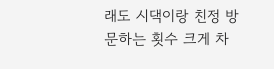래도 시댁이랑 친정 방문하는 횟수 크게 차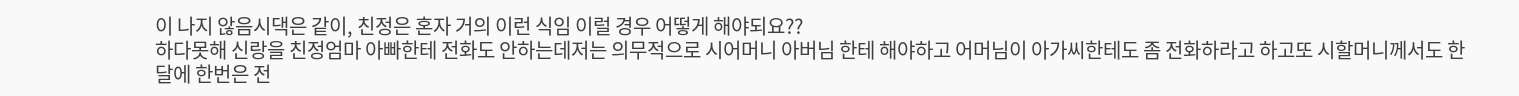이 나지 않음시댁은 같이, 친정은 혼자 거의 이런 식임 이럴 경우 어떻게 해야되요??
하다못해 신랑을 친정엄마 아빠한테 전화도 안하는데저는 의무적으로 시어머니 아버님 한테 해야하고 어머님이 아가씨한테도 좀 전화하라고 하고또 시할머니께서도 한달에 한번은 전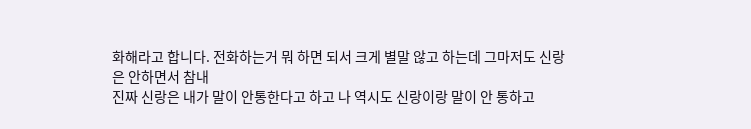화해라고 합니다. 전화하는거 뭐 하면 되서 크게 별말 않고 하는데 그마저도 신랑은 안하면서 참내
진짜 신랑은 내가 말이 안통한다고 하고 나 역시도 신랑이랑 말이 안 통하고